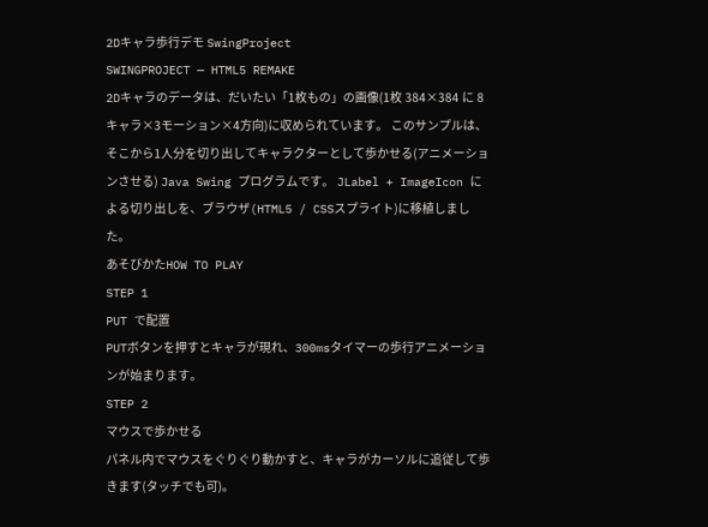2Dキャラ歩行デモ SwingProject
SWINGPROJECT — HTML5 REMAKE
2Dキャラのデータは、だいたい「1枚もの」の画像(1枚 384×384 に 8キャラ×3モーション×4方向)に収められています。 このサンプルは、そこから1人分を切り出してキャラクターとして歩かせる(アニメーションさせる) Java Swing プログラムです。 JLabel + ImageIcon による切り出しを、ブラウザ(HTML5 / CSSスプライト)に移植しました。
あそびかたHOW TO PLAY
STEP 1
PUT で配置
PUTボタンを押すとキャラが現れ、300msタイマーの歩行アニメーションが始まります。
STEP 2
マウスで歩かせる
パネル内でマウスをぐりぐり動かすと、キャラがカーソルに追従して歩きます(タッチでも可)。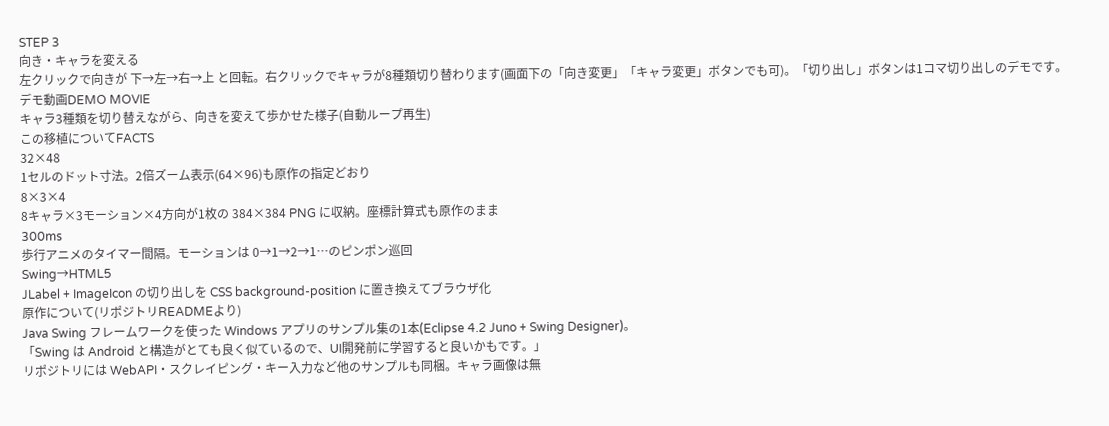STEP 3
向き・キャラを変える
左クリックで向きが 下→左→右→上 と回転。右クリックでキャラが8種類切り替わります(画面下の「向き変更」「キャラ変更」ボタンでも可)。「切り出し」ボタンは1コマ切り出しのデモです。
デモ動画DEMO MOVIE
キャラ3種類を切り替えながら、向きを変えて歩かせた様子(自動ループ再生)
この移植についてFACTS
32×48
1セルのドット寸法。2倍ズーム表示(64×96)も原作の指定どおり
8×3×4
8キャラ×3モーション×4方向が1枚の 384×384 PNG に収納。座標計算式も原作のまま
300ms
歩行アニメのタイマー間隔。モーションは 0→1→2→1…のピンポン巡回
Swing→HTML5
JLabel + ImageIcon の切り出しを CSS background-position に置き換えてブラウザ化
原作について(リポジトリREADMEより)
Java Swing フレームワークを使った Windows アプリのサンプル集の1本(Eclipse 4.2 Juno + Swing Designer)。
「Swing は Android と構造がとても良く似ているので、UI開発前に学習すると良いかもです。」
リポジトリには WebAPI・スクレイピング・キー入力など他のサンプルも同梱。キャラ画像は無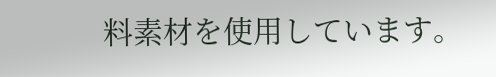料素材を使用しています。